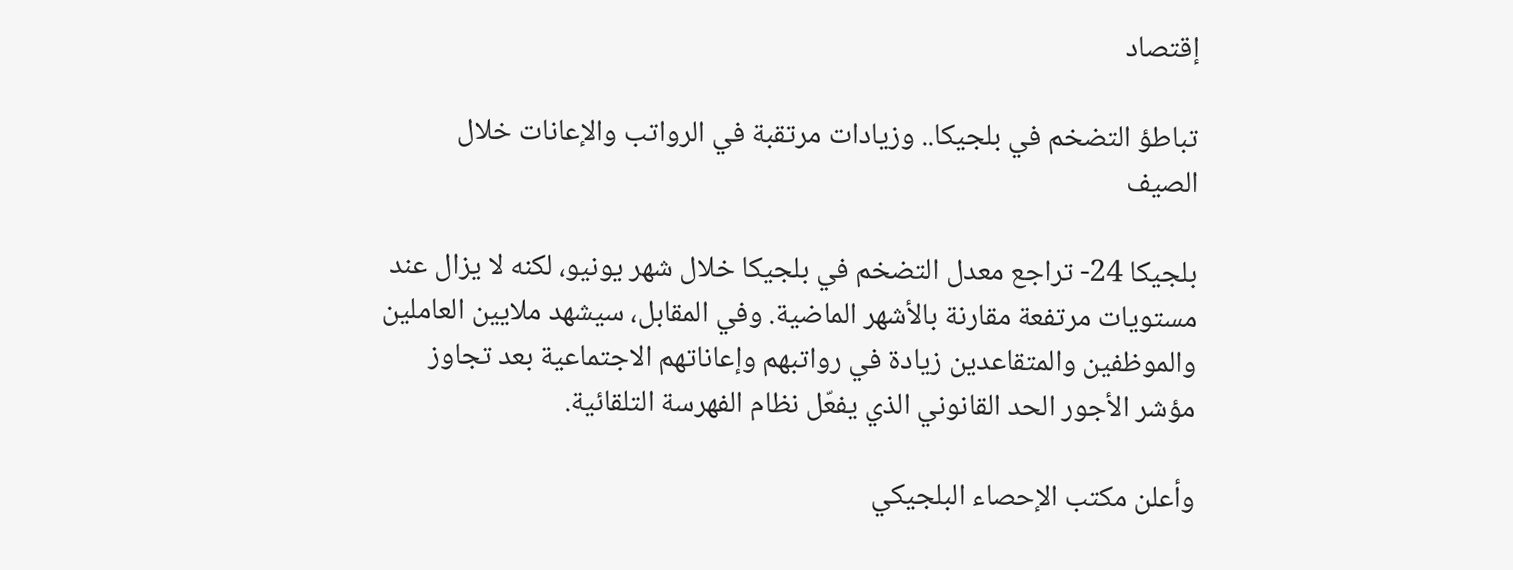إقتصاد

تباطؤ التضخم في بلجيكا.. وزيادات مرتقبة في الرواتب والإعانات خلال الصيف

بلجيكا 24- تراجع معدل التضخم في بلجيكا خلال شهر يونيو، لكنه لا يزال عند مستويات مرتفعة مقارنة بالأشهر الماضية. وفي المقابل، سيشهد ملايين العاملين والموظفين والمتقاعدين زيادة في رواتبهم وإعاناتهم الاجتماعية بعد تجاوز مؤشر الأجور الحد القانوني الذي يفعّل نظام الفهرسة التلقائية.

وأعلن مكتب الإحصاء البلجيكي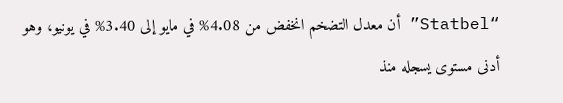“Statbel” أن معدل التضخم انخفض من 4.08% في مايو إلى 3.40% في يونيو، وهو أدنى مستوى يسجله منذ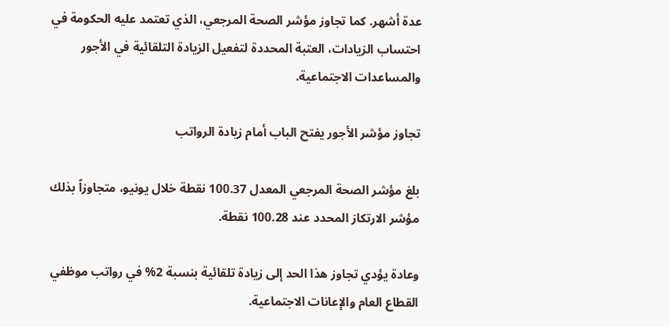عدة أشهر. كما تجاوز مؤشر الصحة المرجعي، الذي تعتمد عليه الحكومة في احتساب الزيادات، العتبة المحددة لتفعيل الزيادة التلقائية في الأجور والمساعدات الاجتماعية.

تجاوز مؤشر الأجور يفتح الباب أمام زيادة الرواتب

بلغ مؤشر الصحة المرجعي المعدل 100.37 نقطة خلال يونيو، متجاوزاً بذلك مؤشر الارتكاز المحدد عند 100.28 نقطة.

وعادة يؤدي تجاوز هذا الحد إلى زيادة تلقائية بنسبة 2% في رواتب موظفي القطاع العام والإعانات الاجتماعية.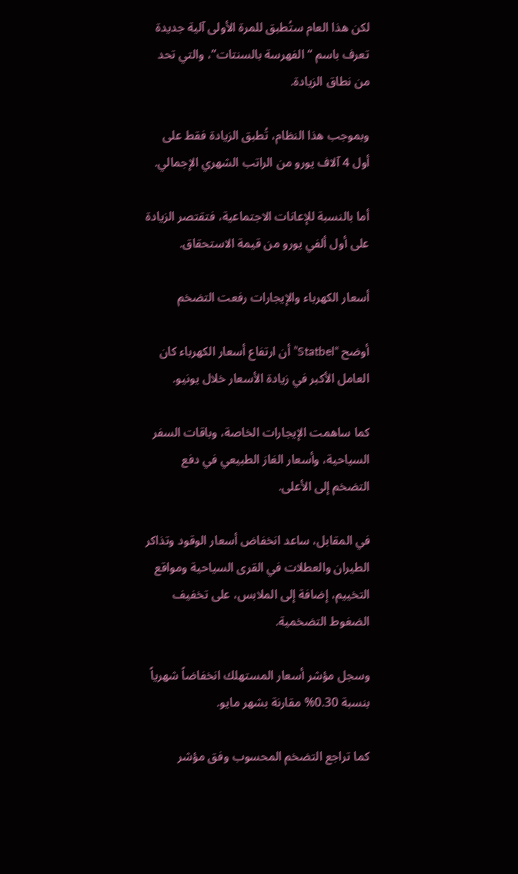لكن هذا العام ستُطبق للمرة الأولى آلية جديدة تعرف باسم “الفهرسة بالسنتات”، والتي تحد من نطاق الزيادة.

وبموجب هذا النظام، تُطبق الزيادة فقط على أول 4 آلاف يورو من الراتب الشهري الإجمالي.

أما بالنسبة للإعانات الاجتماعية، فتقتصر الزيادة على أول ألفي يورو من قيمة الاستحقاق.

أسعار الكهرباء والإيجارات رفعت التضخم

أوضح “Statbel” أن ارتفاع أسعار الكهرباء كان العامل الأكبر في زيادة الأسعار خلال يونيو.

كما ساهمت الإيجارات الخاصة، وباقات السفر السياحية، وأسعار الغاز الطبيعي في دفع التضخم إلى الأعلى.

في المقابل، ساعد انخفاض أسعار الوقود وتذاكر الطيران والعطلات في القرى السياحية ومواقع التخييم، إضافة إلى الملابس، على تخفيف الضغوط التضخمية.

وسجل مؤشر أسعار المستهلك انخفاضاً شهرياً بنسبة 0.30% مقارنة بشهر مايو.

كما تراجع التضخم المحسوب وفق مؤشر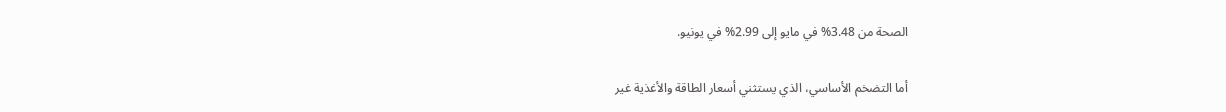الصحة من 3.48% في مايو إلى 2.99% في يونيو.

أما التضخم الأساسي، الذي يستثني أسعار الطاقة والأغذية غير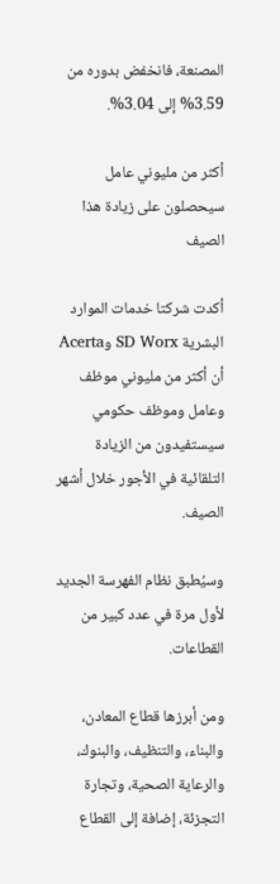المصنعة، فانخفض بدوره من 3.59% إلى 3.04%.

أكثر من مليوني عامل سيحصلون على زيادة هذا الصيف

أكدت شركتا خدمات الموارد البشرية SD Worx وAcerta أن أكثر من مليوني موظف وعامل وموظف حكومي سيستفيدون من الزيادة التلقائية في الأجور خلال أشهر الصيف.

وسيُطبق نظام الفهرسة الجديد لأول مرة في عدد كبير من القطاعات.

ومن أبرزها قطاع المعادن، والبناء، والتنظيف، والبنوك، والرعاية الصحية، وتجارة التجزئة، إضافة إلى القطاع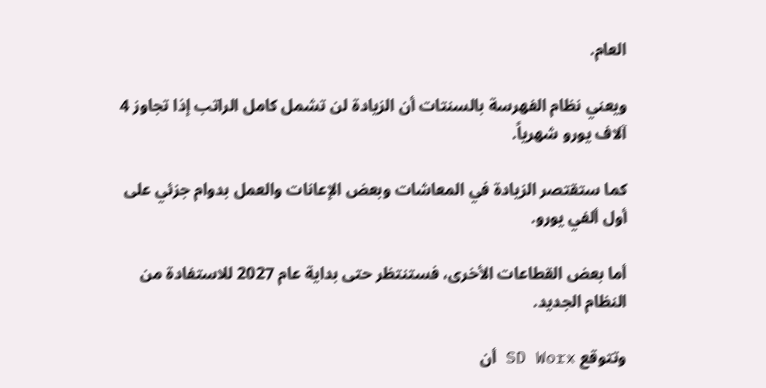العام.

ويعني نظام الفهرسة بالسنتات أن الزيادة لن تشمل كامل الراتب إذا تجاوز 4 آلاف يورو شهرياً.

كما ستقتصر الزيادة في المعاشات وبعض الإعانات والعمل بدوام جزئي على أول ألفي يورو.

أما بعض القطاعات الأخرى، فستنتظر حتى بداية عام 2027 للاستفادة من النظام الجديد.

وتتوقع SD Worx أن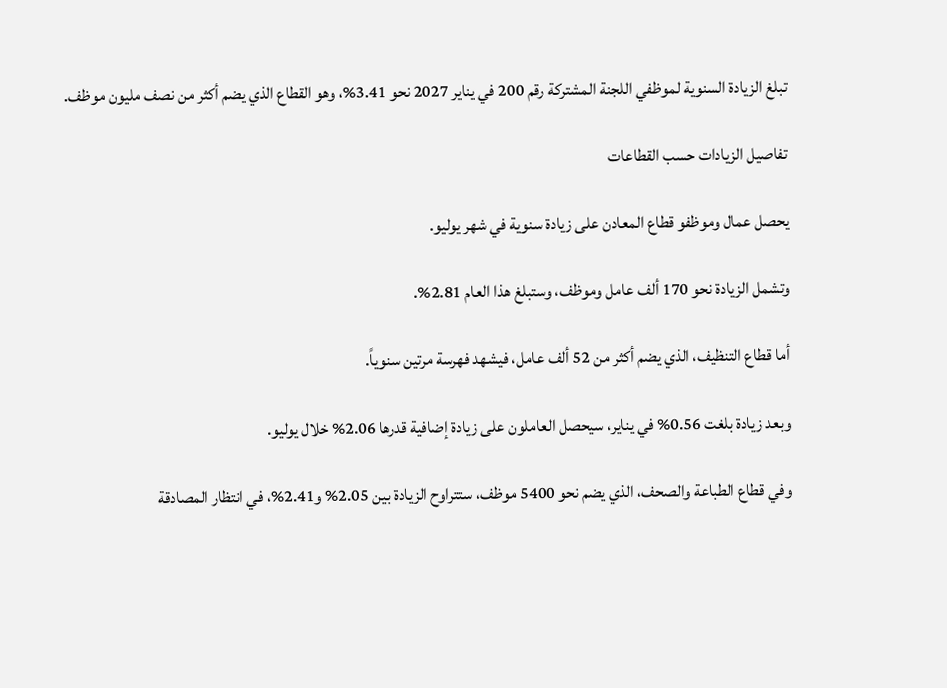تبلغ الزيادة السنوية لموظفي اللجنة المشتركة رقم 200 في يناير 2027 نحو 3.41%، وهو القطاع الذي يضم أكثر من نصف مليون موظف.

تفاصيل الزيادات حسب القطاعات

يحصل عمال وموظفو قطاع المعادن على زيادة سنوية في شهر يوليو.

وتشمل الزيادة نحو 170 ألف عامل وموظف، وستبلغ هذا العام 2.81%.

أما قطاع التنظيف، الذي يضم أكثر من 52 ألف عامل، فيشهد فهرسة مرتين سنوياً.

وبعد زيادة بلغت 0.56% في يناير، سيحصل العاملون على زيادة إضافية قدرها 2.06% خلال يوليو.

وفي قطاع الطباعة والصحف، الذي يضم نحو 5400 موظف، ستتراوح الزيادة بين 2.05% و2.41%، في انتظار المصادقة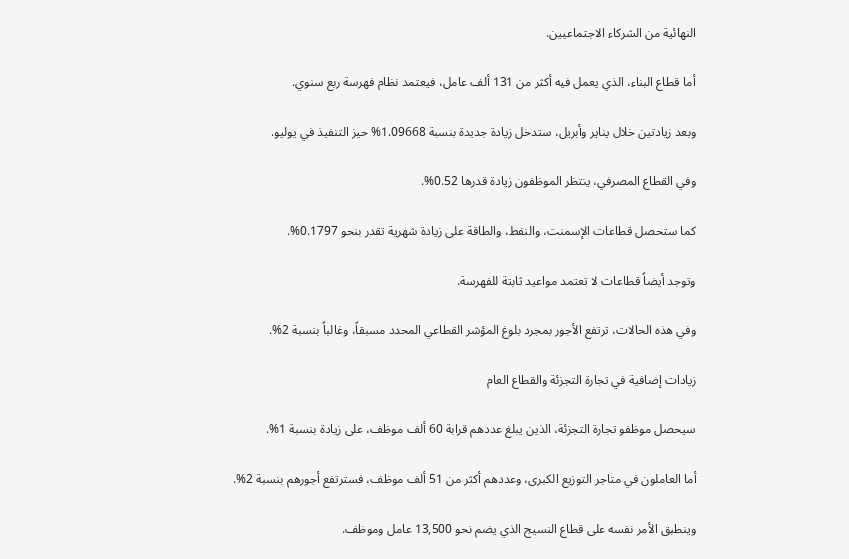النهائية من الشركاء الاجتماعيين.

أما قطاع البناء، الذي يعمل فيه أكثر من 131 ألف عامل، فيعتمد نظام فهرسة ربع سنوي.

وبعد زيادتين خلال يناير وأبريل، ستدخل زيادة جديدة بنسبة 1.09668% حيز التنفيذ في يوليو.

وفي القطاع المصرفي، ينتظر الموظفون زيادة قدرها 0.52%.

كما ستحصل قطاعات الإسمنت، والنفط، والطاقة على زيادة شهرية تقدر بنحو 0.1797%.

وتوجد أيضاً قطاعات لا تعتمد مواعيد ثابتة للفهرسة.

وفي هذه الحالات، ترتفع الأجور بمجرد بلوغ المؤشر القطاعي المحدد مسبقاً، وغالباً بنسبة 2%.

زيادات إضافية في تجارة التجزئة والقطاع العام

سيحصل موظفو تجارة التجزئة، الذين يبلغ عددهم قرابة 60 ألف موظف، على زيادة بنسبة 1%.

أما العاملون في متاجر التوزيع الكبرى، وعددهم أكثر من 51 ألف موظف، فسترتفع أجورهم بنسبة 2%.

وينطبق الأمر نفسه على قطاع النسيج الذي يضم نحو 13,500 عامل وموظف.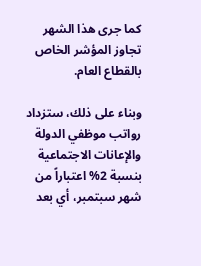كما جرى هذا الشهر تجاوز المؤشر الخاص بالقطاع العام.

وبناء على ذلك، ستزداد رواتب موظفي الدولة والإعانات الاجتماعية بنسبة 2% اعتباراً من شهر سبتمبر، أي بعد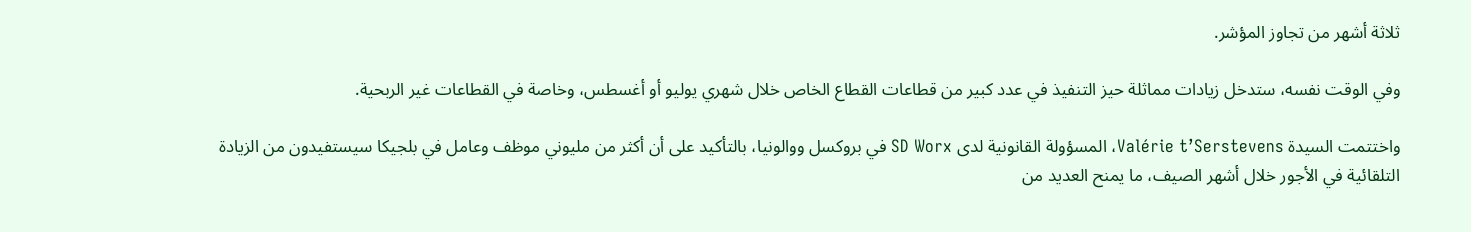ثلاثة أشهر من تجاوز المؤشر.

وفي الوقت نفسه، ستدخل زيادات مماثلة حيز التنفيذ في عدد كبير من قطاعات القطاع الخاص خلال شهري يوليو أو أغسطس، وخاصة في القطاعات غير الربحية.

واختتمت السيدة Valérie t’Serstevens، المسؤولة القانونية لدى SD Worx في بروكسل ووالونيا، بالتأكيد على أن أكثر من مليوني موظف وعامل في بلجيكا سيستفيدون من الزيادة التلقائية في الأجور خلال أشهر الصيف، ما يمنح العديد من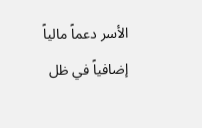الأسر دعماً مالياً إضافياً في ظل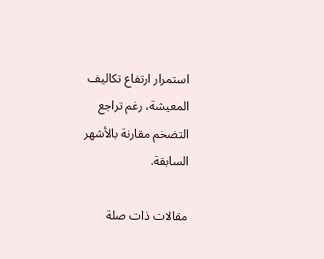استمرار ارتفاع تكاليف المعيشة، رغم تراجع التضخم مقارنة بالأشهر السابقة.

مقالات ذات صلة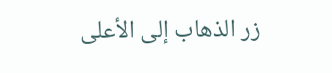زر الذهاب إلى الأعلى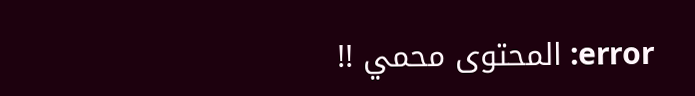error: المحتوى محمي !!